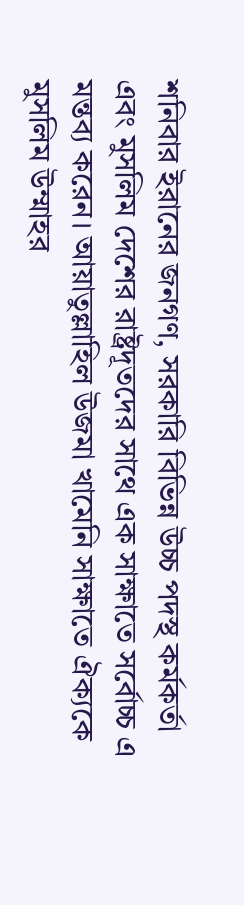শনিবার ইরানের জনগণ, সরকারি বিভিন্ন উচ্চ পদস্থ কর্মকর্তা এবং মুসলিম দেশের রাষ্ট্রদূতদের সাথে এক সাক্ষাতে সর্বোচ্চ এ মন্তব্য করেন। আয়াতুল্লাহিল উজমা খামেনি সাক্ষাতে ঐক্যকে মুসলিম উম্মাহর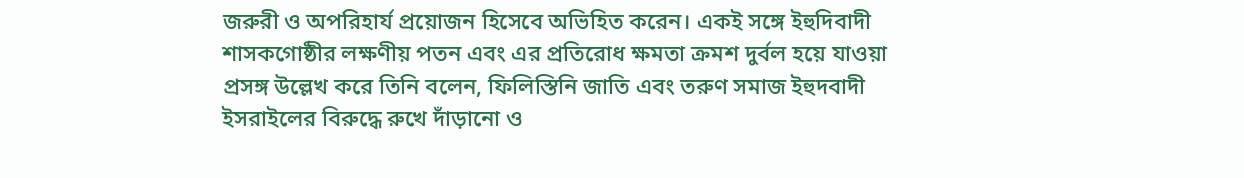জরুরী ও অপরিহার্য প্রয়োজন হিসেবে অভিহিত করেন। একই সঙ্গে ইহুদিবাদী শাসকগোষ্ঠীর লক্ষণীয় পতন এবং এর প্রতিরোধ ক্ষমতা ক্রমশ দুর্বল হয়ে যাওয়া প্রসঙ্গ উল্লেখ করে তিনি বলেন, ফিলিস্তিনি জাতি এবং তরুণ সমাজ ইহুদবাদী ইসরাইলের বিরুদ্ধে রুখে দাঁড়ানো ও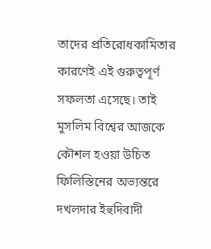তাদের প্রতিরোধকামিতার কারণেই এই গুরুত্বপূর্ণ সফলতা এসেছে। তাই মুসলিম বিশ্বের আজকে কৌশল হওয়া উচিত ফিলিস্তিনের অভ্যন্তরে দখলদার ইহুদিবাদী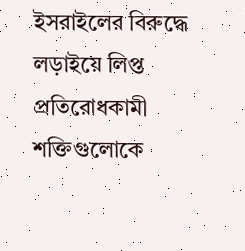ইসরাইলের বিরুদ্ধে লড়াইয়ে লিপ্ত প্রতিরোধকামী শক্তিগুলোকে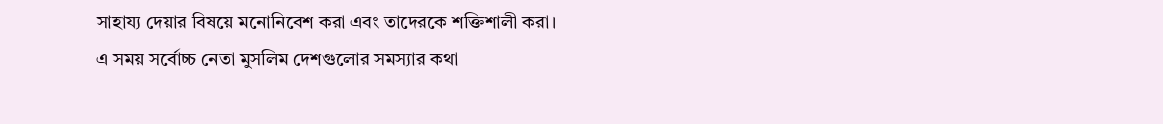সাহায্য দেয়ার বিষয়ে মনোনিবেশ করা এবং তাদেরকে শক্তিশালী করা।
এ সময় সর্বোচ্চ নেতা মুসলিম দেশগুলোর সমস্যার কথা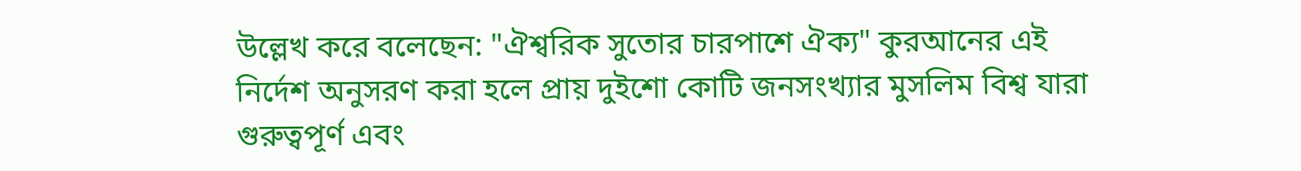উল্লেখ করে বলেছেন: "ঐশ্বরিক সুতোর চারপাশে ঐক্য" কুরআনের এই নির্দেশ অনুসরণ করা হলে প্রায় দুইশো কোটি জনসংখ্যার মুসলিম বিশ্ব যারা গুরুত্বপূর্ণ এবং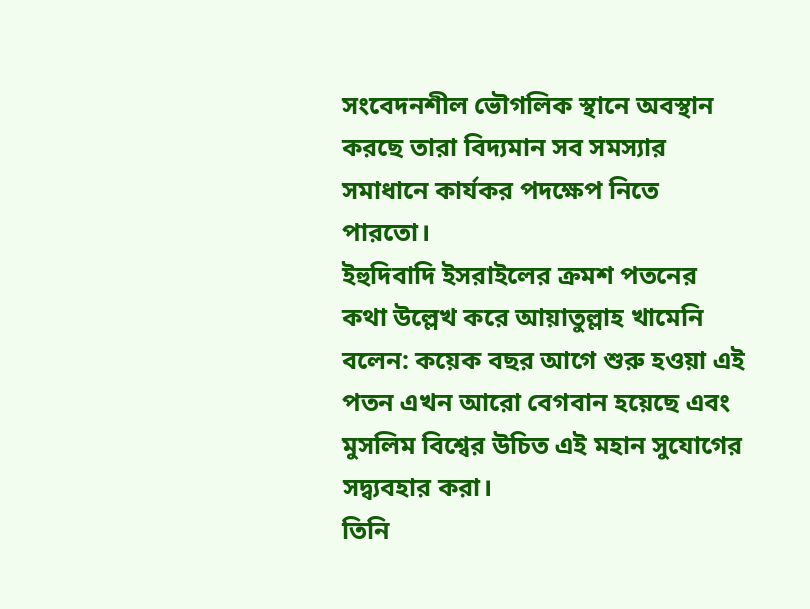সংবেদনশীল ভৌগলিক স্থানে অবস্থান করছে তারা বিদ্যমান সব সমস্যার সমাধানে কার্যকর পদক্ষেপ নিতে পারতো।
ইহুদিবাদি ইসরাইলের ক্রমশ পতনের কথা উল্লেখ করে আয়াতুল্লাহ খামেনি বলেন: কয়েক বছর আগে শুরু হওয়া এই পতন এখন আরো বেগবান হয়েছে এবং মুসলিম বিশ্বের উচিত এই মহান সুযোগের সদ্ব্যবহার করা।
তিনি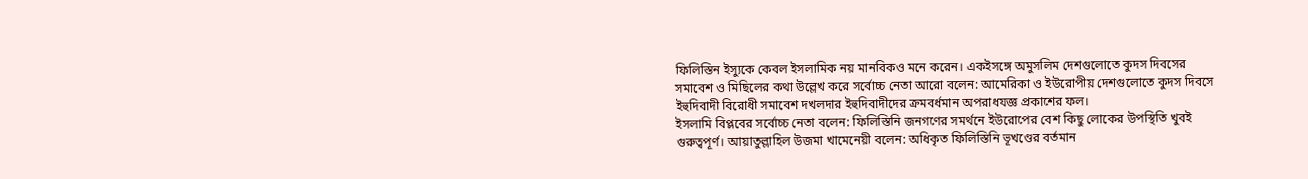ফিলিস্তিন ইস্যুকে কেবল ইসলামিক নয় মানবিকও মনে করেন। একইসঙ্গে অমুসলিম দেশগুলোতে কুদস দিবসের সমাবেশ ও মিছিলের কথা উল্লেখ করে সর্বোচ্চ নেতা আরো বলেন: আমেরিকা ও ইউরোপীয় দেশগুলোতে কুদস দিবসে ইহুদিবাদী বিরোধী সমাবেশ দখলদার ইহুদিবাদীদের ক্রমবর্ধমান অপরাধযজ্ঞ প্রকাশের ফল।
ইসলামি বিপ্লবের সর্বোচ্চ নেতা বলেন: ফিলিস্তিনি জনগণের সমর্থনে ইউরোপের বেশ কিছু লোকের উপস্থিতি খুবই গুরুত্বপূর্ণ। আয়াতুল্লাহিল উজমা খামেনেয়ী বলেন: অধিকৃত ফিলিস্তিনি ভূখণ্ডের বর্তমান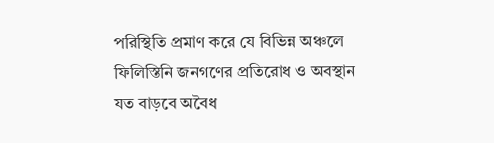পরিস্থিতি প্রমাণ করে যে বিভিন্ন অঞ্চলে ফিলিস্তিনি জনগণের প্রতিরোধ ও অবস্থান যত বাড়বে অবৈধ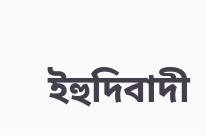ইহুদিবাদী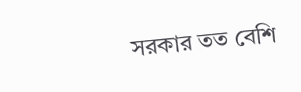সরকার তত বেশি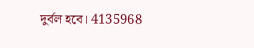দুর্বল হবে। 4135968